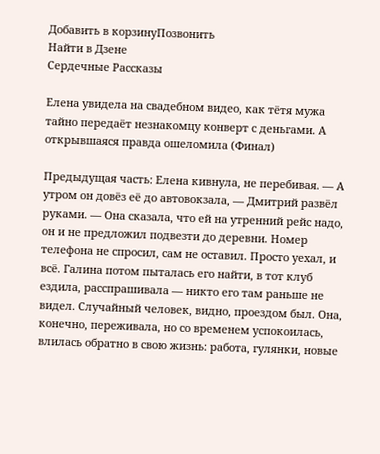Добавить в корзинуПозвонить
Найти в Дзене
Сердечные Рассказы

Елена увидела на свадебном видео, как тётя мужа тайно передаёт незнакомцу конверт с деньгами. А открывшаяся правда ошеломила (Финал)

Предыдущая часть: Елена кивнула, не перебивая. — А утром он довёз её до автовокзала, — Дмитрий развёл руками. — Она сказала, что ей на утренний рейс надо, он и не предложил подвезти до деревни. Номер телефона не спросил, сам не оставил. Просто уехал, и всё. Галина потом пыталась его найти, в тот клуб ездила, расспрашивала — никто его там раньше не видел. Случайный человек, видно, проездом был. Она, конечно, переживала, но со временем успокоилась, влилась обратно в свою жизнь: работа, гулянки, новые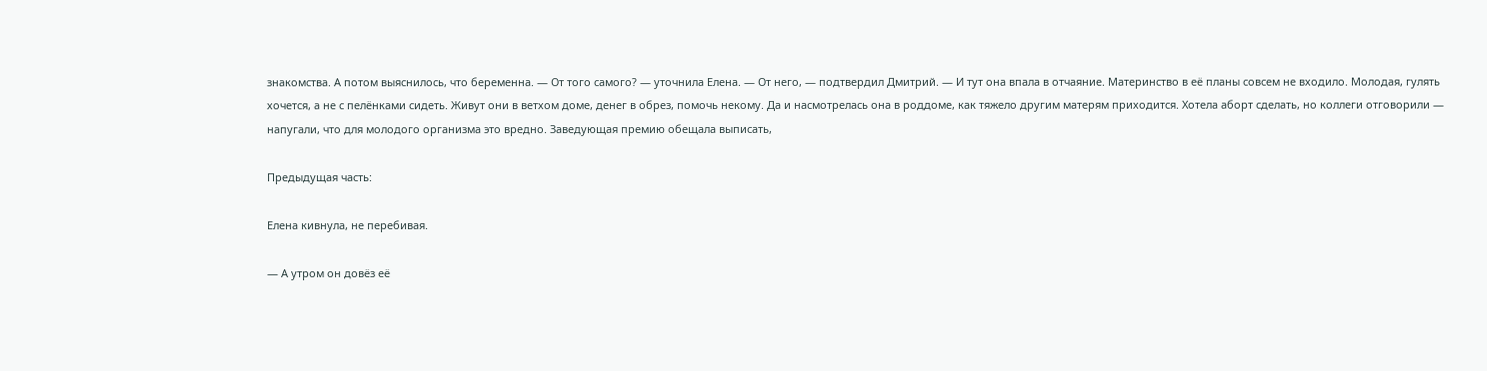знакомства. А потом выяснилось, что беременна. — От того самого? — уточнила Елена. — От него, — подтвердил Дмитрий. — И тут она впала в отчаяние. Материнство в её планы совсем не входило. Молодая, гулять хочется, а не с пелёнками сидеть. Живут они в ветхом доме, денег в обрез, помочь некому. Да и насмотрелась она в роддоме, как тяжело другим матерям приходится. Хотела аборт сделать, но коллеги отговорили — напугали, что для молодого организма это вредно. Заведующая премию обещала выписать,

Предыдущая часть:

Елена кивнула, не перебивая.

— А утром он довёз её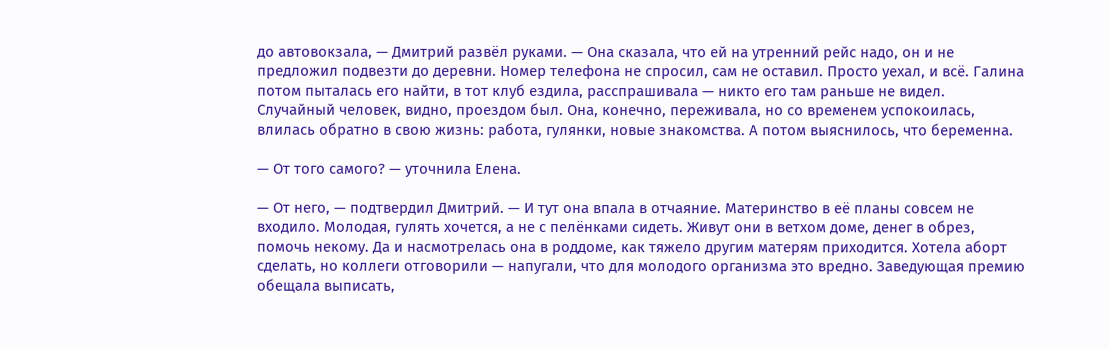до автовокзала, — Дмитрий развёл руками. — Она сказала, что ей на утренний рейс надо, он и не предложил подвезти до деревни. Номер телефона не спросил, сам не оставил. Просто уехал, и всё. Галина потом пыталась его найти, в тот клуб ездила, расспрашивала — никто его там раньше не видел. Случайный человек, видно, проездом был. Она, конечно, переживала, но со временем успокоилась, влилась обратно в свою жизнь: работа, гулянки, новые знакомства. А потом выяснилось, что беременна.

— От того самого? — уточнила Елена.

— От него, — подтвердил Дмитрий. — И тут она впала в отчаяние. Материнство в её планы совсем не входило. Молодая, гулять хочется, а не с пелёнками сидеть. Живут они в ветхом доме, денег в обрез, помочь некому. Да и насмотрелась она в роддоме, как тяжело другим матерям приходится. Хотела аборт сделать, но коллеги отговорили — напугали, что для молодого организма это вредно. Заведующая премию обещала выписать,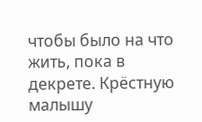чтобы было на что жить, пока в декрете. Крёстную малышу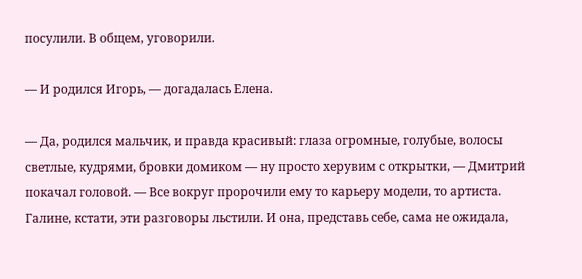посулили. В общем, уговорили.

— И родился Игорь, — догадалась Елена.

— Да, родился мальчик, и правда красивый: глаза огромные, голубые, волосы светлые, кудрями, бровки домиком — ну просто херувим с открытки, — Дмитрий покачал головой. — Все вокруг пророчили ему то карьеру модели, то артиста. Галине, кстати, эти разговоры льстили. И она, представь себе, сама не ожидала,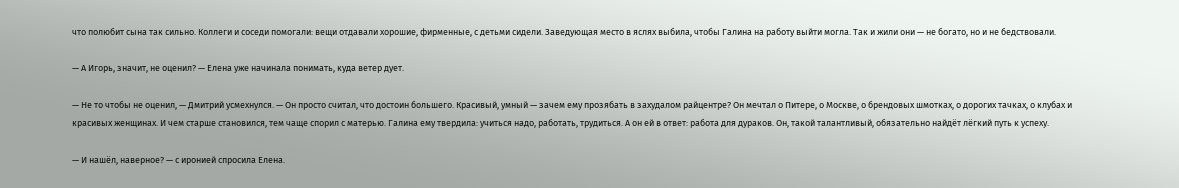что полюбит сына так сильно. Коллеги и соседи помогали: вещи отдавали хорошие, фирменные, с детьми сидели. Заведующая место в яслях выбила, чтобы Галина на работу выйти могла. Так и жили они — не богато, но и не бедствовали.

— А Игорь, значит, не оценил? — Елена уже начинала понимать, куда ветер дует.

— Не то чтобы не оценил, — Дмитрий усмехнулся. — Он просто считал, что достоин большего. Красивый, умный — зачем ему прозябать в захудалом райцентре? Он мечтал о Питере, о Москве, о брендовых шмотках, о дорогих тачках, о клубах и красивых женщинах. И чем старше становился, тем чаще спорил с матерью. Галина ему твердила: учиться надо, работать, трудиться. А он ей в ответ: работа для дураков. Он, такой талантливый, обязательно найдёт лёгкий путь к успеху.

— И нашёл, наверное? — с иронией спросила Елена.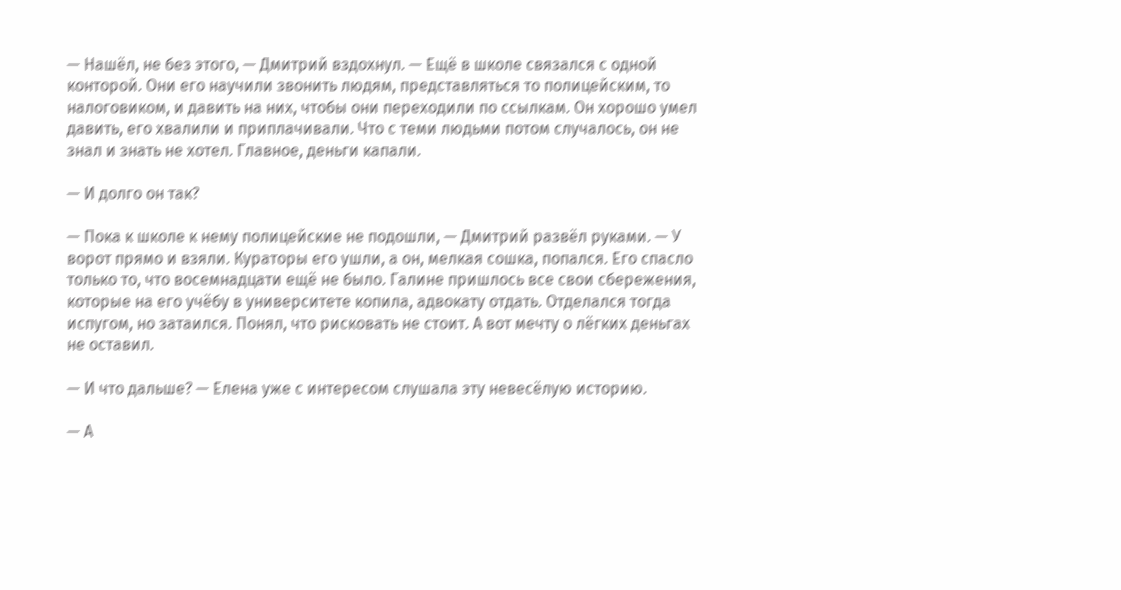— Нашёл, не без этого, — Дмитрий вздохнул. — Ещё в школе связался с одной конторой. Они его научили звонить людям, представляться то полицейским, то налоговиком, и давить на них, чтобы они переходили по ссылкам. Он хорошо умел давить, его хвалили и приплачивали. Что с теми людьми потом случалось, он не знал и знать не хотел. Главное, деньги капали.

— И долго он так?

— Пока к школе к нему полицейские не подошли, — Дмитрий развёл руками. — У ворот прямо и взяли. Кураторы его ушли, а он, мелкая сошка, попался. Его спасло только то, что восемнадцати ещё не было. Галине пришлось все свои сбережения, которые на его учёбу в университете копила, адвокату отдать. Отделался тогда испугом, но затаился. Понял, что рисковать не стоит. А вот мечту о лёгких деньгах не оставил.

— И что дальше? — Елена уже с интересом слушала эту невесёлую историю.

— А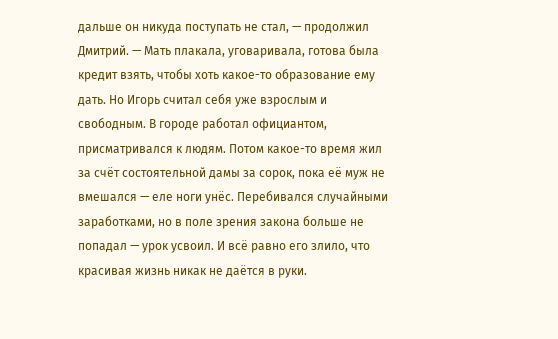дальше он никуда поступать не стал, — продолжил Дмитрий. — Мать плакала, уговаривала, готова была кредит взять, чтобы хоть какое-то образование ему дать. Но Игорь считал себя уже взрослым и свободным. В городе работал официантом, присматривался к людям. Потом какое-то время жил за счёт состоятельной дамы за сорок, пока её муж не вмешался — еле ноги унёс. Перебивался случайными заработками, но в поле зрения закона больше не попадал — урок усвоил. И всё равно его злило, что красивая жизнь никак не даётся в руки.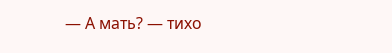— А мать? — тихо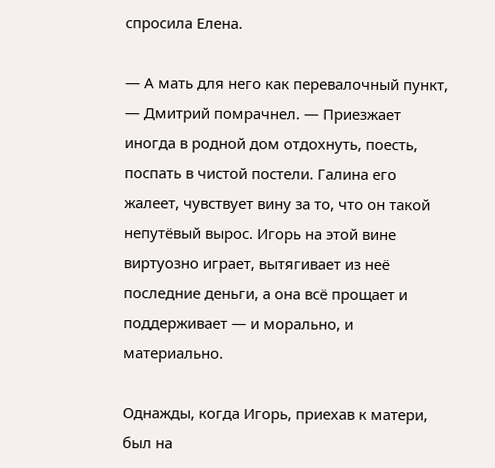спросила Елена.

— А мать для него как перевалочный пункт, — Дмитрий помрачнел. — Приезжает иногда в родной дом отдохнуть, поесть, поспать в чистой постели. Галина его жалеет, чувствует вину за то, что он такой непутёвый вырос. Игорь на этой вине виртуозно играет, вытягивает из неё последние деньги, а она всё прощает и поддерживает — и морально, и материально.

Однажды, когда Игорь, приехав к матери, был на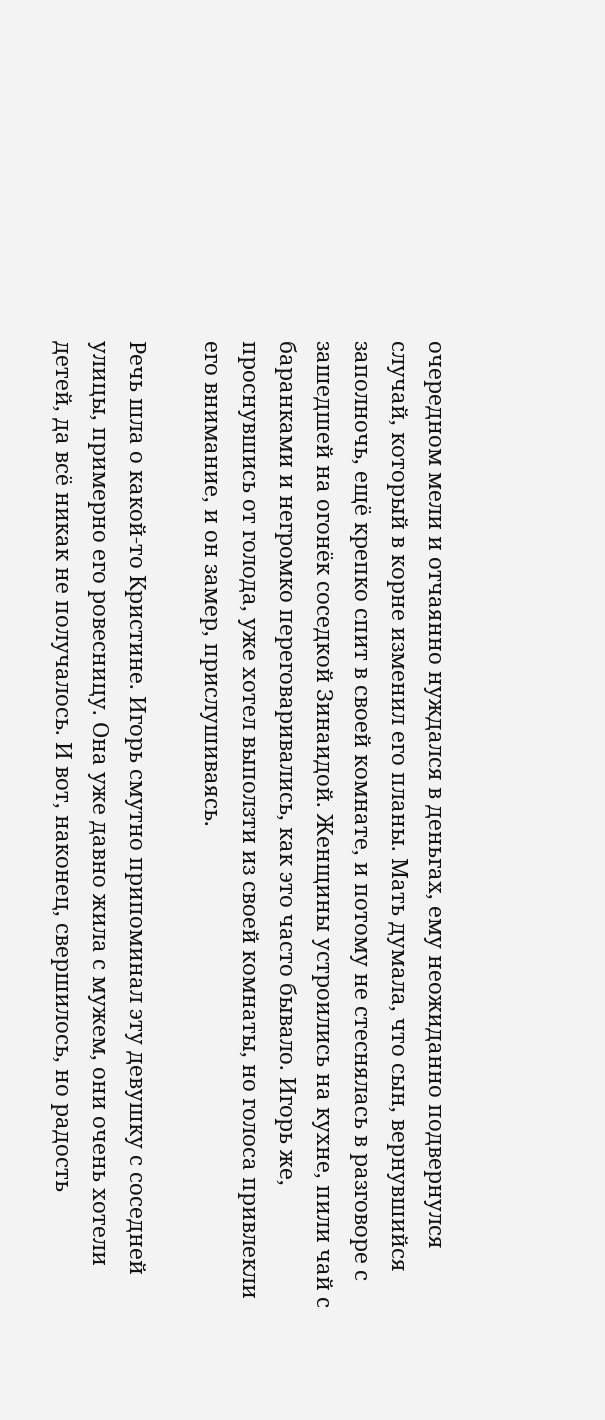очередном мели и отчаянно нуждался в деньгах, ему неожиданно подвернулся случай, который в корне изменил его планы. Мать думала, что сын, вернувшийся заполночь, ещё крепко спит в своей комнате, и потому не стеснялась в разговоре с зашедшей на огонёк соседкой Зинаидой. Женщины устроились на кухне, пили чай с баранками и негромко переговаривались, как это часто бывало. Игорь же, проснувшись от голода, уже хотел выползти из своей комнаты, но голоса привлекли его внимание, и он замер, прислушиваясь.

Речь шла о какой-то Кристине. Игорь смутно припоминал эту девушку с соседней улицы, примерно его ровесницу. Она уже давно жила с мужем, они очень хотели детей, да всё никак не получалось. И вот, наконец, свершилось, но радость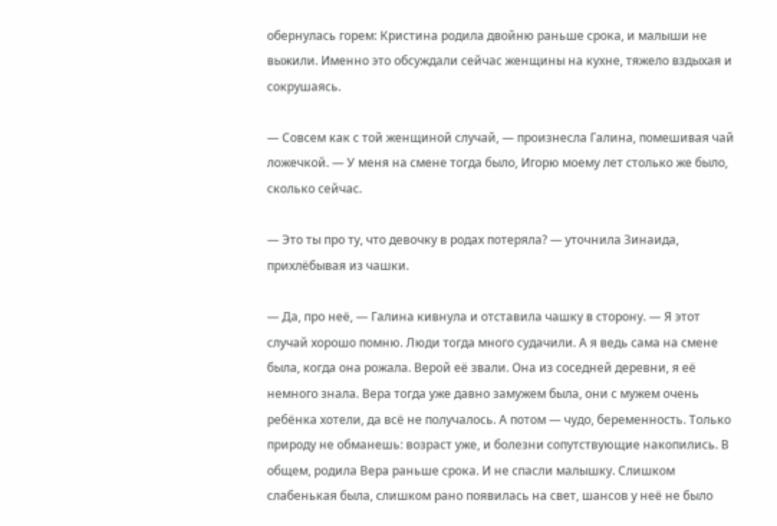обернулась горем: Кристина родила двойню раньше срока, и малыши не выжили. Именно это обсуждали сейчас женщины на кухне, тяжело вздыхая и сокрушаясь.

— Совсем как с той женщиной случай, — произнесла Галина, помешивая чай ложечкой. — У меня на смене тогда было, Игорю моему лет столько же было, сколько сейчас.

— Это ты про ту, что девочку в родах потеряла? — уточнила Зинаида, прихлёбывая из чашки.

— Да, про неё, — Галина кивнула и отставила чашку в сторону. — Я этот случай хорошо помню. Люди тогда много судачили. А я ведь сама на смене была, когда она рожала. Верой её звали. Она из соседней деревни, я её немного знала. Вера тогда уже давно замужем была, они с мужем очень ребёнка хотели, да всё не получалось. А потом — чудо, беременность. Только природу не обманешь: возраст уже, и болезни сопутствующие накопились. В общем, родила Вера раньше срока. И не спасли малышку. Слишком слабенькая была, слишком рано появилась на свет, шансов у неё не было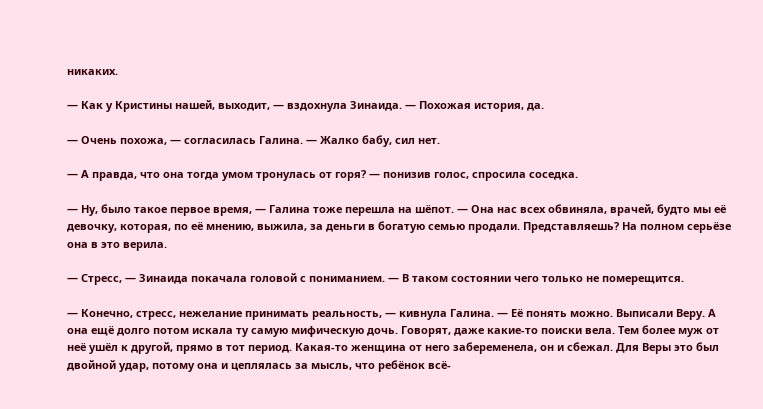никаких.

— Как у Кристины нашей, выходит, — вздохнула Зинаида. — Похожая история, да.

— Очень похожа, — согласилась Галина. — Жалко бабу, сил нет.

— А правда, что она тогда умом тронулась от горя? — понизив голос, спросила соседка.

— Ну, было такое первое время, — Галина тоже перешла на шёпот. — Она нас всех обвиняла, врачей, будто мы её девочку, которая, по её мнению, выжила, за деньги в богатую семью продали. Представляешь? На полном серьёзе она в это верила.

— Стресс, — Зинаида покачала головой с пониманием. — В таком состоянии чего только не померещится.

— Конечно, стресс, нежелание принимать реальность, — кивнула Галина. — Её понять можно. Выписали Веру. А она ещё долго потом искала ту самую мифическую дочь. Говорят, даже какие-то поиски вела. Тем более муж от неё ушёл к другой, прямо в тот период. Какая-то женщина от него забеременела, он и сбежал. Для Веры это был двойной удар, потому она и цеплялась за мысль, что ребёнок всё-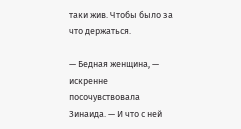таки жив. Чтобы было за что держаться.

— Бедная женщина, — искренне посочувствовала Зинаида. — И что с ней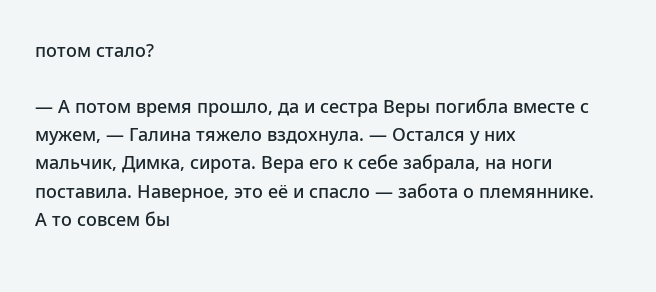потом стало?

— А потом время прошло, да и сестра Веры погибла вместе с мужем, — Галина тяжело вздохнула. — Остался у них мальчик, Димка, сирота. Вера его к себе забрала, на ноги поставила. Наверное, это её и спасло — забота о племяннике. А то совсем бы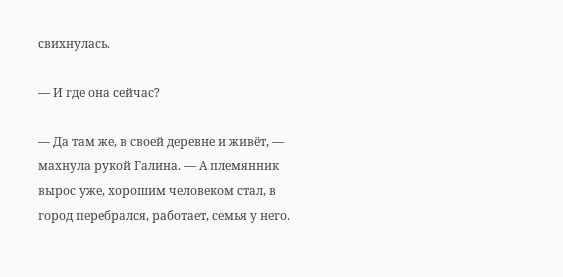свихнулась.

— И где она сейчас?

— Да там же, в своей деревне и живёт, — махнула рукой Галина. — А племянник вырос уже, хорошим человеком стал, в город перебрался, работает, семья у него.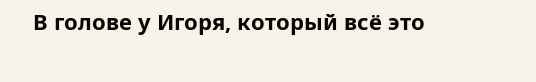В голове у Игоря, который всё это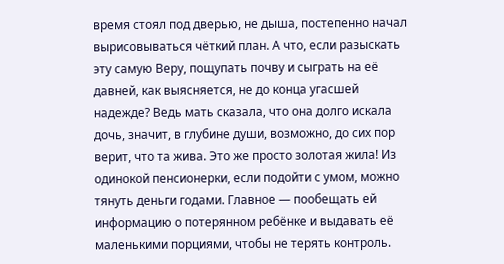время стоял под дверью, не дыша, постепенно начал вырисовываться чёткий план. А что, если разыскать эту самую Веру, пощупать почву и сыграть на её давней, как выясняется, не до конца угасшей надежде? Ведь мать сказала, что она долго искала дочь, значит, в глубине души, возможно, до сих пор верит, что та жива. Это же просто золотая жила! Из одинокой пенсионерки, если подойти с умом, можно тянуть деньги годами. Главное — пообещать ей информацию о потерянном ребёнке и выдавать её маленькими порциями, чтобы не терять контроль.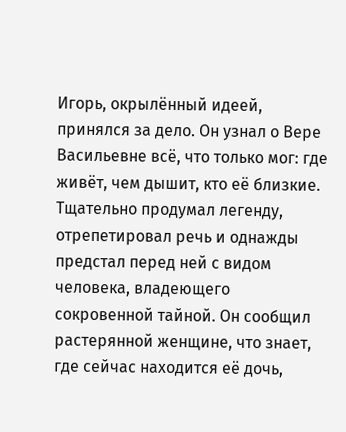Игорь, окрылённый идеей, принялся за дело. Он узнал о Вере Васильевне всё, что только мог: где живёт, чем дышит, кто её близкие. Тщательно продумал легенду, отрепетировал речь и однажды предстал перед ней с видом человека, владеющего сокровенной тайной. Он сообщил растерянной женщине, что знает, где сейчас находится её дочь,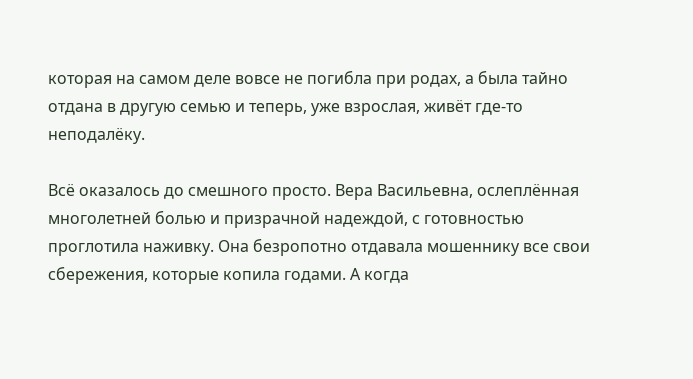которая на самом деле вовсе не погибла при родах, а была тайно отдана в другую семью и теперь, уже взрослая, живёт где-то неподалёку.

Всё оказалось до смешного просто. Вера Васильевна, ослеплённая многолетней болью и призрачной надеждой, с готовностью проглотила наживку. Она безропотно отдавала мошеннику все свои сбережения, которые копила годами. А когда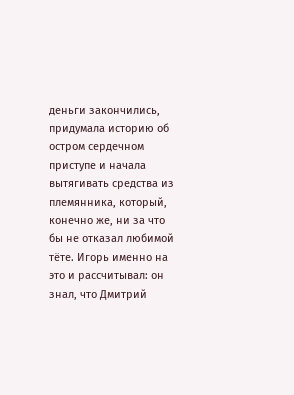деньги закончились, придумала историю об остром сердечном приступе и начала вытягивать средства из племянника, который, конечно же, ни за что бы не отказал любимой тёте. Игорь именно на это и рассчитывал: он знал, что Дмитрий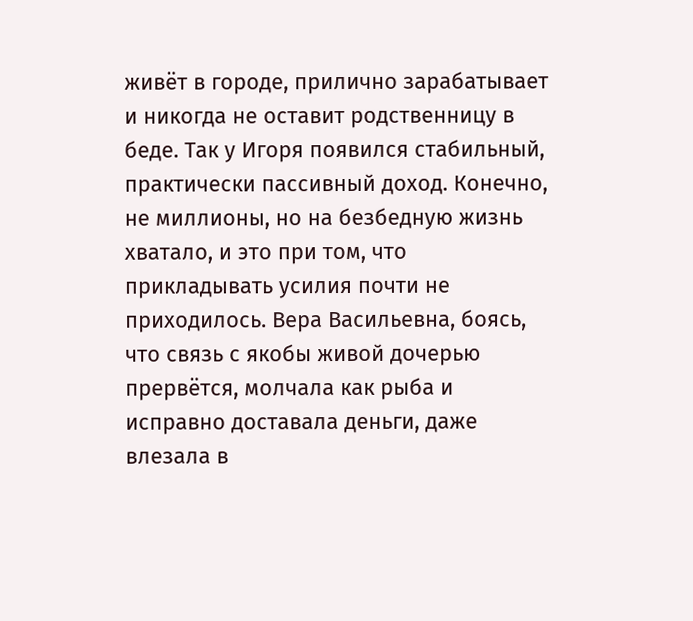живёт в городе, прилично зарабатывает и никогда не оставит родственницу в беде. Так у Игоря появился стабильный, практически пассивный доход. Конечно, не миллионы, но на безбедную жизнь хватало, и это при том, что прикладывать усилия почти не приходилось. Вера Васильевна, боясь, что связь с якобы живой дочерью прервётся, молчала как рыба и исправно доставала деньги, даже влезала в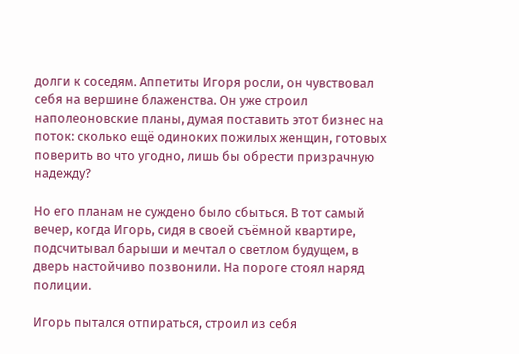долги к соседям. Аппетиты Игоря росли, он чувствовал себя на вершине блаженства. Он уже строил наполеоновские планы, думая поставить этот бизнес на поток: сколько ещё одиноких пожилых женщин, готовых поверить во что угодно, лишь бы обрести призрачную надежду?

Но его планам не суждено было сбыться. В тот самый вечер, когда Игорь, сидя в своей съёмной квартире, подсчитывал барыши и мечтал о светлом будущем, в дверь настойчиво позвонили. На пороге стоял наряд полиции.

Игорь пытался отпираться, строил из себя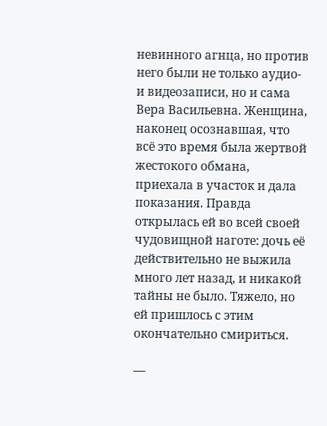невинного агнца, но против него были не только аудио- и видеозаписи, но и сама Вера Васильевна. Женщина, наконец осознавшая, что всё это время была жертвой жестокого обмана, приехала в участок и дала показания. Правда открылась ей во всей своей чудовищной наготе: дочь её действительно не выжила много лет назад, и никакой тайны не было. Тяжело, но ей пришлось с этим окончательно смириться.

—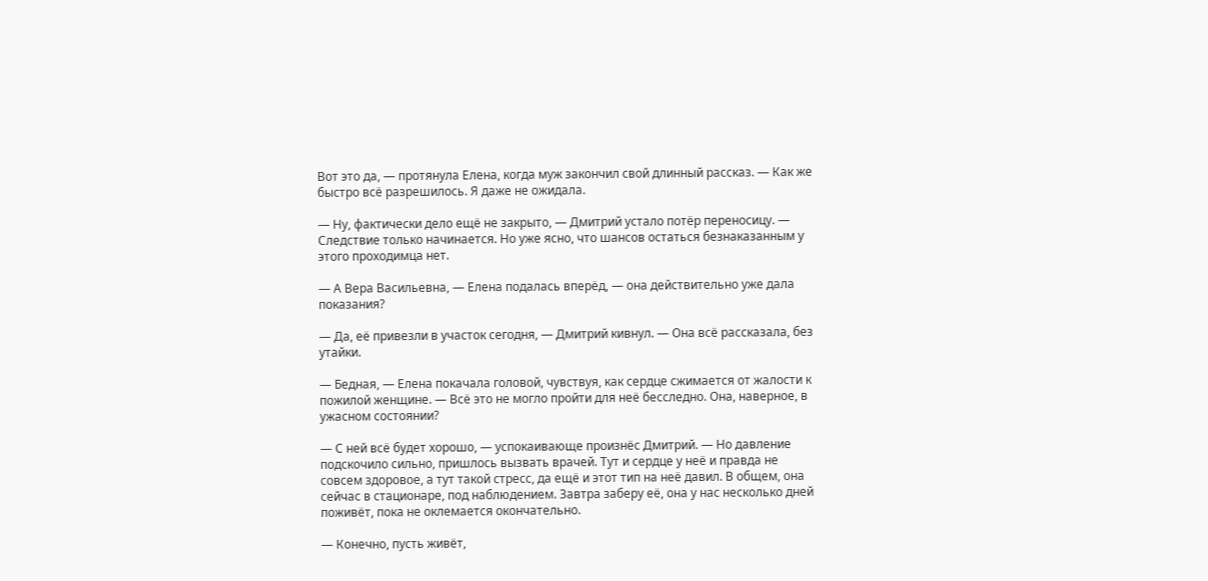Вот это да, — протянула Елена, когда муж закончил свой длинный рассказ. — Как же быстро всё разрешилось. Я даже не ожидала.

— Ну, фактически дело ещё не закрыто, — Дмитрий устало потёр переносицу. — Следствие только начинается. Но уже ясно, что шансов остаться безнаказанным у этого проходимца нет.

— А Вера Васильевна, — Елена подалась вперёд, — она действительно уже дала показания?

— Да, её привезли в участок сегодня, — Дмитрий кивнул. — Она всё рассказала, без утайки.

— Бедная, — Елена покачала головой, чувствуя, как сердце сжимается от жалости к пожилой женщине. — Всё это не могло пройти для неё бесследно. Она, наверное, в ужасном состоянии?

— С ней всё будет хорошо, — успокаивающе произнёс Дмитрий. — Но давление подскочило сильно, пришлось вызвать врачей. Тут и сердце у неё и правда не совсем здоровое, а тут такой стресс, да ещё и этот тип на неё давил. В общем, она сейчас в стационаре, под наблюдением. Завтра заберу её, она у нас несколько дней поживёт, пока не оклемается окончательно.

— Конечно, пусть живёт,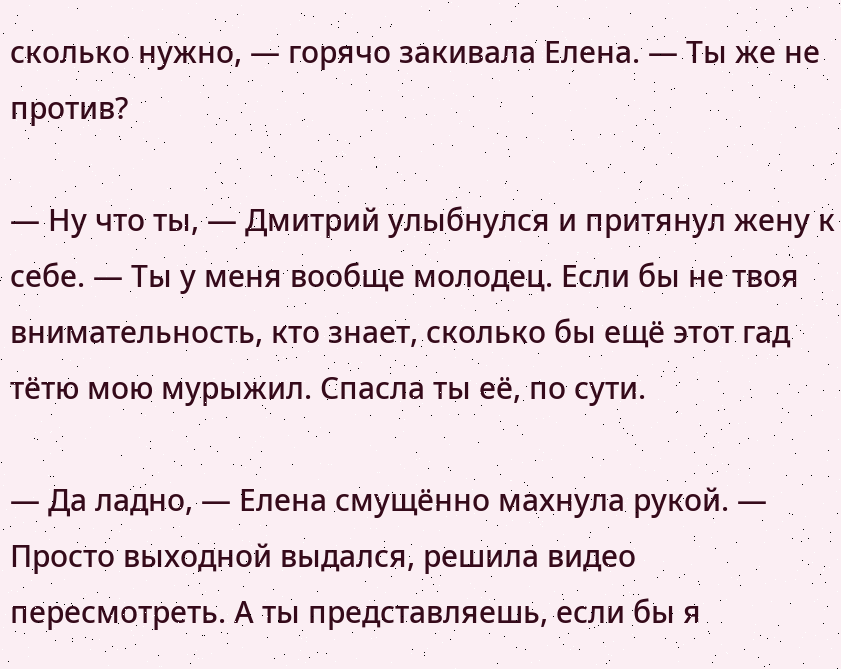сколько нужно, — горячо закивала Елена. — Ты же не против?

— Ну что ты, — Дмитрий улыбнулся и притянул жену к себе. — Ты у меня вообще молодец. Если бы не твоя внимательность, кто знает, сколько бы ещё этот гад тётю мою мурыжил. Спасла ты её, по сути.

— Да ладно, — Елена смущённо махнула рукой. — Просто выходной выдался, решила видео пересмотреть. А ты представляешь, если бы я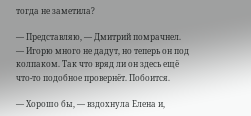тогда не заметила?

— Представляю, — Дмитрий помрачнел. — Игорю много не дадут, но теперь он под колпаком. Так что вряд ли он здесь ещё что-то подобное провернёт. Побоится.

— Хорошо бы, — вздохнула Елена и,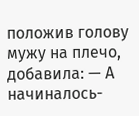положив голову мужу на плечо, добавила: — А начиналось-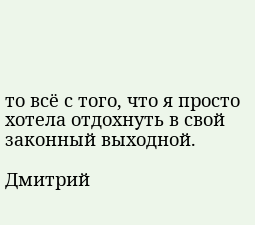то всё с того, что я просто хотела отдохнуть в свой законный выходной.

Дмитрий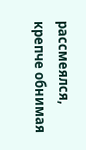рассмеялся, крепче обнимая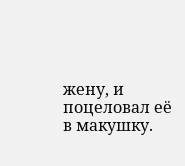жену, и поцеловал её в макушку.